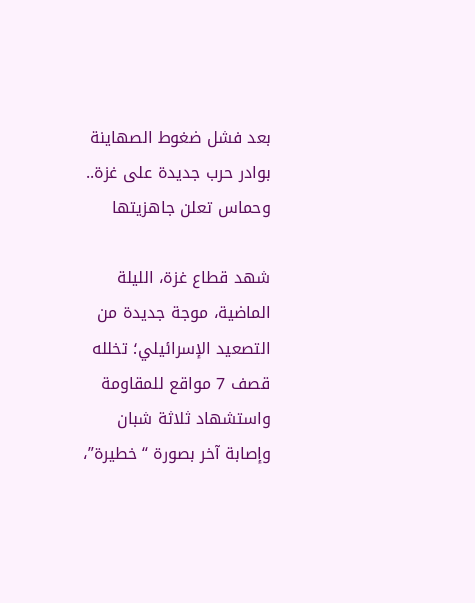بعد فشل ضغوط الصهاينة بوادر حرب جديدة على غزة.. وحماس تعلن جاهزيتها

شهد قطاع غزة، الليلة الماضية، موجة جديدة من التصعيد الإسرائيلي؛ تخلله قصف 7 مواقع للمقاومة واستشهاد ثلاثة شبان وإصابة آخر بصورة “خطيرة”،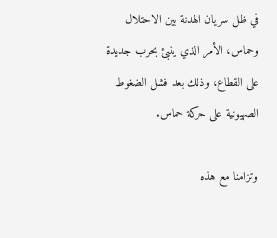في ظل سريان الهدنة بين الاحتلال وحماس، الأمر الذي ينبئ بحرب جديدة على القطاع، وذلك بعد فشل الضغوط الصهيونية على حركة حماس.

وتزامنا مع هذه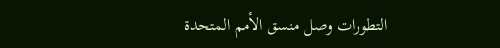التطورات وصل منسق الأمم المتحدة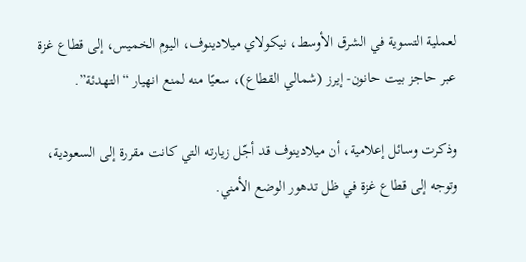لعملية التسوية في الشرق الأوسط، نيكولاي ميلادينوف، اليوم الخميس، إلى قطاع غزة عبر حاجز بيت حانون- إيرز (شمالي القطاع)، سعيًا منه لمنع انهيار “التهدئة”.

وذكرت وسائل إعلامية، أن ميلادينوف قد أجّل زيارته التي كانت مقررة إلى السعودية، وتوجه إلى قطاع غزة في ظل تدهور الوضع الأمني.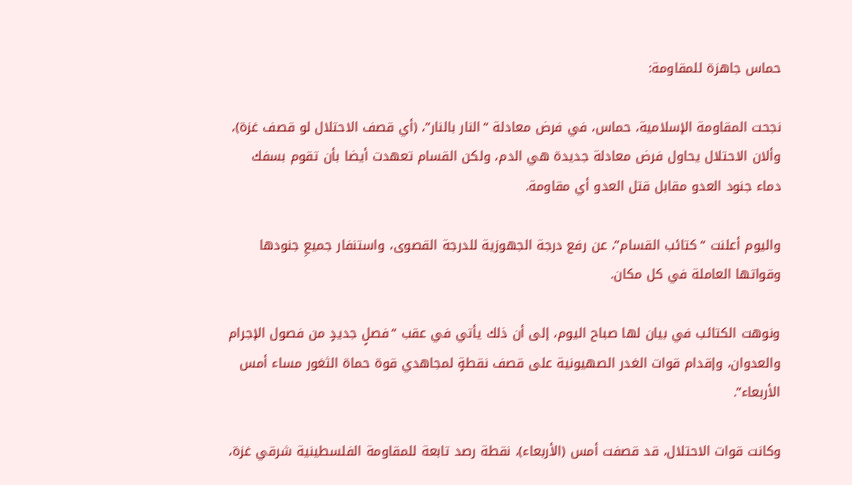حماس جاهزة للمقاومة:

نجحت المقاومة الإسلامية، حماس، في فرض معادلة “النار بالنار”، (أي قصف الاحتلال لو قصف غزة)، وألان الاحتلال يحاول فرض معادلة جديدة هي الدم، ولكن القسام تعهدت أيضا بأن تقوم بسفك دماء جنود العدو مقابل قتل العدو أي مقاومة.

واليوم أعلنت “كتائب القسام”، عن رفع درجة الجهوزية للدرجة القصوى، واستنفار جميعِ جنودها وقواتها العاملة في كل مكان.

ونوهت الكتائب في بيان لها صباح اليوم، إلى أن ذلك يأتي في عقب “فصلٍ جديدٍ من فصول الإجرام والعدوان، وإقدام قوات الغدر الصهيونية على قصف نقطةٍ لمجاهدي قوة حماة الثغور مساء أمس الأربعاء”.

وكانت قوات الاحتلال، قد قصفت أمس (الأربعاء)، نقطة رصد تابعة للمقاومة الفلسطينية شرقي غزة،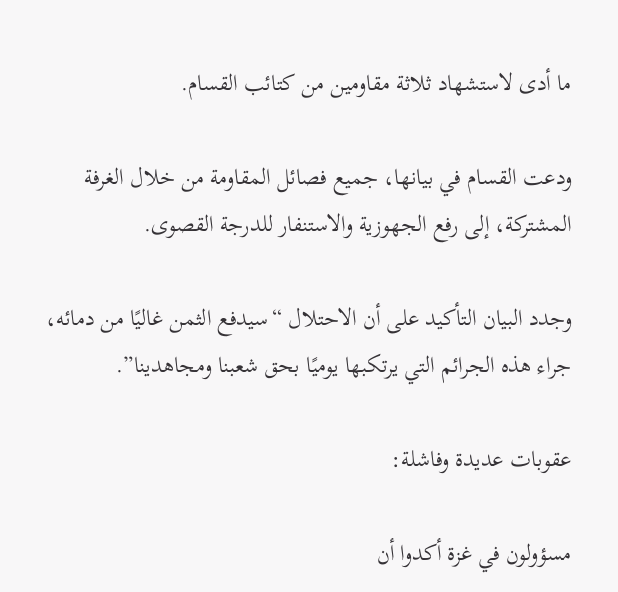ما أدى لاستشهاد ثلاثة مقاومين من كتائب القسام.

ودعت القسام في بيانها، جميع فصائل المقاومة من خلال الغرفة المشتركة، إلى رفع الجهوزية والاستنفار للدرجة القصوى.

وجدد البيان التأكيد على أن الاحتلال “سيدفع الثمن غاليًا من دمائه، جراء هذه الجرائم التي يرتكبها يوميًا بحق شعبنا ومجاهدينا”.

عقوبات عديدة وفاشلة:

مسؤولون في غزة أكدوا أن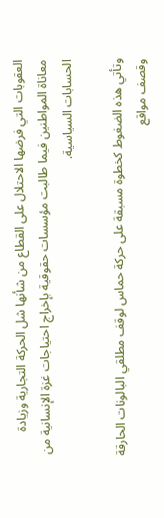العقوبات التي فرضها الاحتلال على القطاع من شأنها شل الحركة التجارية وزيادة معاناة المواطنين فيما طالبت مؤسسات حقوقية بإخراج احتياجات غزة الإنسانية من الحسابات السياسية.

وتأتي هذه الضغوط كخطوة مسبقة على حركة حماس لوقف مطلقي البالونات الحارقة وقصف مواقع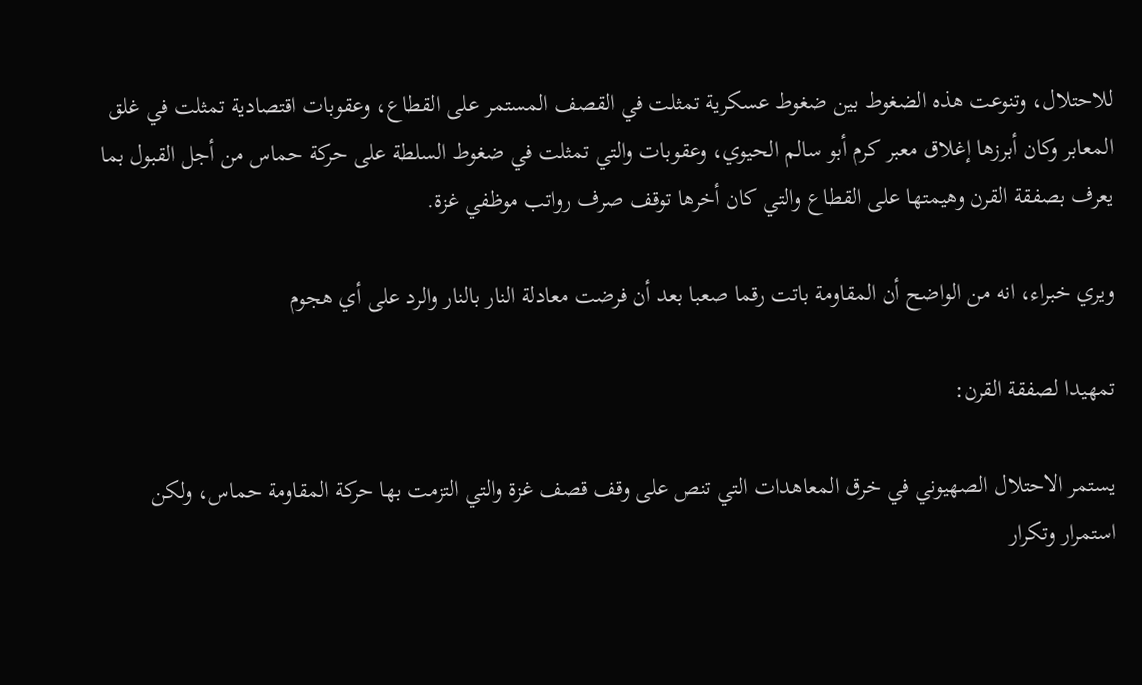للاحتلال، وتنوعت هذه الضغوط بين ضغوط عسكرية تمثلت في القصف المستمر على القطاع، وعقوبات اقتصادية تمثلت في غلق المعابر وكان أبرزها إغلاق معبر كرم أبو سالم الحيوي، وعقوبات والتي تمثلت في ضغوط السلطة على حركة حماس من أجل القبول بما يعرف بصفقة القرن وهيمتها على القطاع والتي كان أخرها توقف صرف رواتب موظفي غزة.

ويري خبراء، انه من الواضح أن المقاومة باتت رقما صعبا بعد أن فرضت معادلة النار بالنار والرد على أي هجوم

تمهيدا لصفقة القرن:

يستمر الاحتلال الصهيوني في خرق المعاهدات التي تنص على وقف قصف غزة والتي التزمت بها حركة المقاومة حماس، ولكن استمرار وتكرار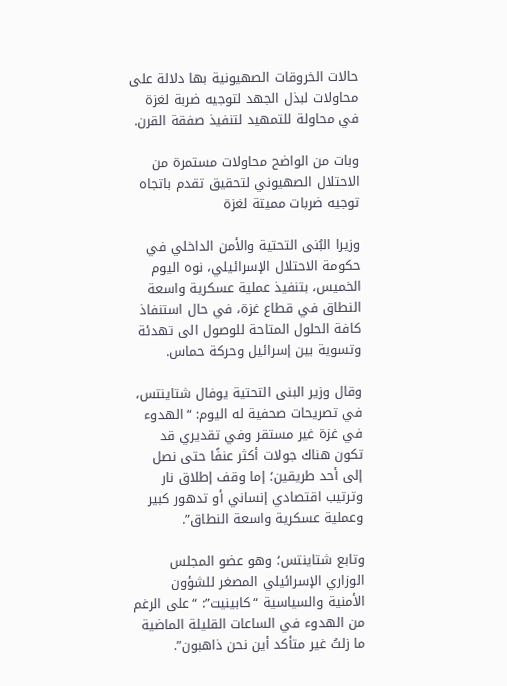حالات الخروقات الصهيونية بها دلالة على محاولات لبذل الجهد لتوجيه ضربة لغزة في محاولة للتمهيد لتنفيذ صفقة القرن.

وبات من الواضح محاولات مستمرة من الاحتلال الصهيوني لتحقيق تقدم باتجاه توجيه ضربات مميتة لغزة

وزيرا البُنى التحتية والأمن الداخلي في حكومة الاحتلال الإسرائيلي، نوه اليوم الخميس، بتنفيذ عملية عسكرية واسعة النطاق في قطاع غزة، في حال استنفاذ كافة الحلول المتاحة للوصول الى تهدئة وتسوية بين إسرائيل وحركة حماس.

وقال وزير البنى التحتية يوفال شتاينتس، في تصريحات صحفية له اليوم: “الهدوء في غزة غير مستقر وفي تقديري قد تكون هناك جولات أكثر عنفًا حتى نصل إلى أحد طريقين؛ إما وقف إطلاق نار وترتيب اقتصادي إنساني أو تدهور كبير وعملية عسكرية واسعة النطاق”.

وتابع شتاينتس؛ وهو عضو المجلس الوزاري الإسرائيلي المصغر للشؤون الأمنية والسياسية “كابينيت”: “على الرغم من الهدوء في الساعات القليلة الماضية ما زلتُ غير متأكد أين نحن ذاهبون”.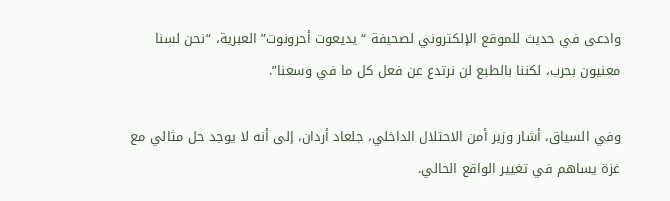وادعى في حديث للموقع الإلكتروني لصحيفة “يديعوت أحرونوت” العبرية، “نحن لسنا معنيون بحرب، لكننا بالطبع لن نرتدع عن فعل كل ما في وسعنا”.

وفي السياق، أشار وزير أمن الاحتلال الداخلي، جلعاد أردان، إلى أنه لا يوجد حل مثالي مع غزة يساهم في تغيير الواقع الحالي.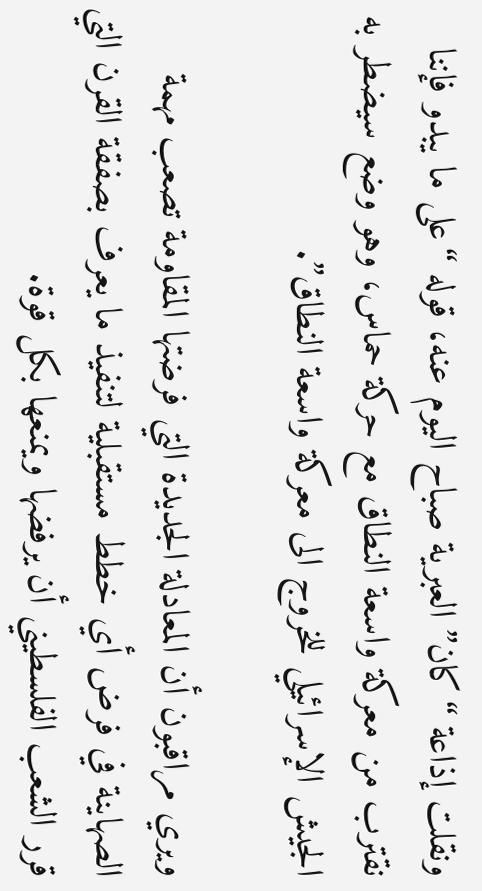ونقلت إذاعة “كان” العبرية صباح اليوم عنه، قوله “على ما يبدو فإننا نقترب من معركة واسعة النطاق مع حركة حماس، وهو وضع سيضطر به الجيش الإسرائيلي للخروج الى معركة واسعة النطاق”.

ويري مراقبون أن المعادلة الجديدة التي فرضتها المقاومة تصعب مهمة الصهاينة في فرض أي خطط مستقبلية لتنفيذ ما يعرف بصفقة القرن التي قرر الشعب الفلسطيني أن يرفضها ويمنعها بكل قوة.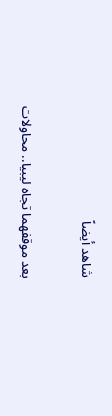شاهد أيضاً

بعد موقفهما تجاه ليبيا.. محاولات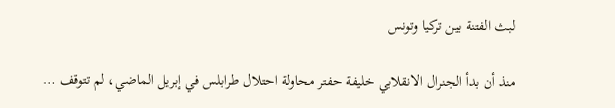لبث الفتنة بين تركيا وتونس

منذ أن بدأ الجنرال الانقلابي خليفة حفتر محاولة احتلال طرابلس في إبريل الماضي، لم تتوقف …